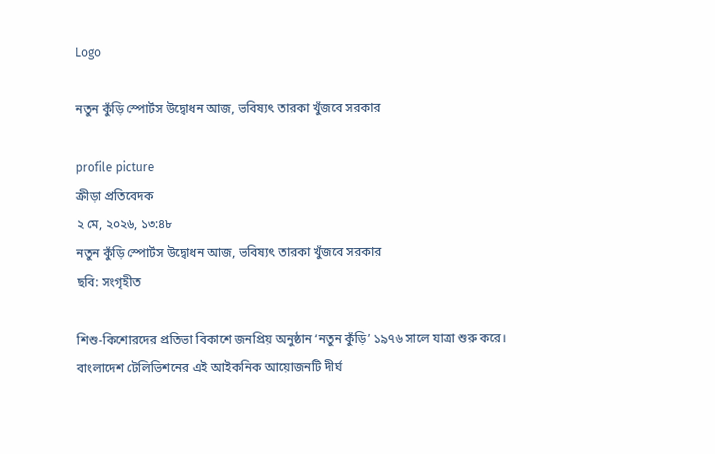Logo

নতুন কুঁড়ি স্পোর্টস উদ্বোধন আজ, ভবিষ্যৎ তারকা খুঁজবে সরকার

profile picture
ক্রীড়া প্রতিবেদক
২ মে, ২০২৬, ১৩:৪৮
নতুন কুঁড়ি স্পোর্টস উদ্বোধন আজ, ভবিষ্যৎ তারকা খুঁজবে সরকার
ছবি: সংগৃহীত

শিশু-কিশোরদের প্রতিভা বিকাশে জনপ্রিয় অনুষ্ঠান ‘নতুন কুঁড়ি’ ১৯৭৬ সালে যাত্রা শুরু করে। বাংলাদেশ টেলিভিশনের এই আইকনিক আয়োজনটি দীর্ঘ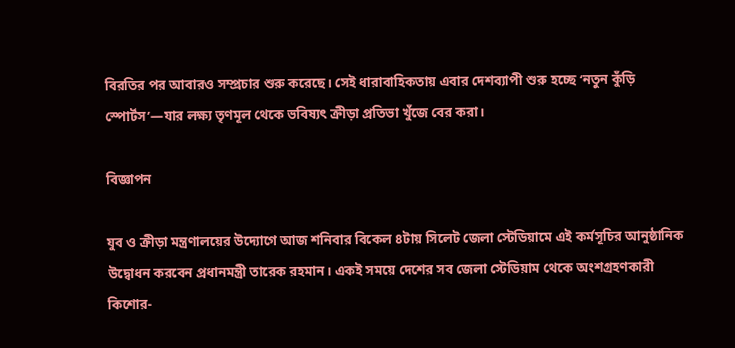বিরতির পর আবারও সম্প্রচার শুরু করেছে। সেই ধারাবাহিকতায় এবার দেশব্যাপী শুরু হচ্ছে ‘নতুন কুঁড়ি স্পোর্টস’—যার লক্ষ্য তৃণমূল থেকে ভবিষ্যৎ ক্রীড়া প্রতিভা খুঁজে বের করা।

বিজ্ঞাপন

যুব ও ক্রীড়া মন্ত্রণালয়ের উদ্যোগে আজ শনিবার বিকেল ৪টায় সিলেট জেলা স্টেডিয়ামে এই কর্মসূচির আনুষ্ঠানিক উদ্বোধন করবেন প্রধানমন্ত্রী তারেক রহমান। একই সময়ে দেশের সব জেলা স্টেডিয়াম থেকে অংশগ্রহণকারী কিশোর-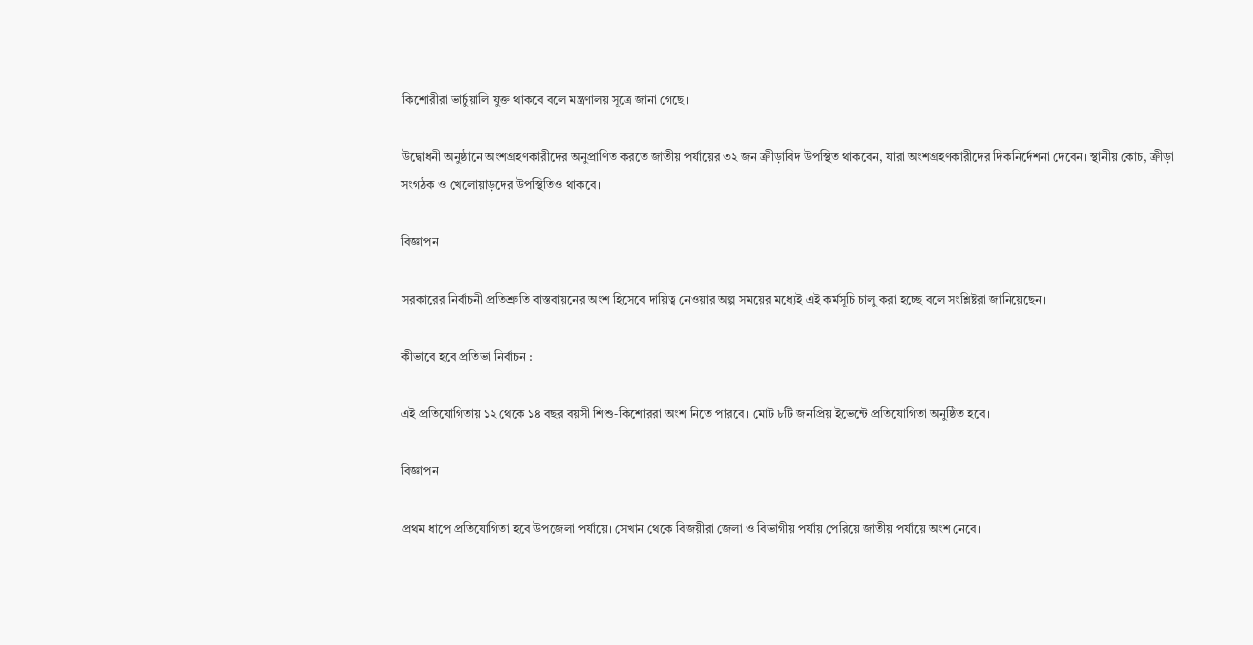কিশোরীরা ভার্চুয়ালি যুক্ত থাকবে বলে মন্ত্রণালয় সূত্রে জানা গেছে।

উদ্বোধনী অনুষ্ঠানে অংশগ্রহণকারীদের অনুপ্রাণিত করতে জাতীয় পর্যায়ের ৩২ জন ক্রীড়াবিদ উপস্থিত থাকবেন, যারা অংশগ্রহণকারীদের দিকনির্দেশনা দেবেন। স্থানীয় কোচ, ক্রীড়া সংগঠক ও খেলোয়াড়দের উপস্থিতিও থাকবে।

বিজ্ঞাপন

সরকারের নির্বাচনী প্রতিশ্রুতি বাস্তবায়নের অংশ হিসেবে দায়িত্ব নেওয়ার অল্প সময়ের মধ্যেই এই কর্মসূচি চালু করা হচ্ছে বলে সংশ্লিষ্টরা জানিয়েছেন।

কীভাবে হবে প্রতিভা নির্বাচন :

এই প্রতিযোগিতায় ১২ থেকে ১৪ বছর বয়সী শিশু-কিশোররা অংশ নিতে পারবে। মোট ৮টি জনপ্রিয় ইভেন্টে প্রতিযোগিতা অনুষ্ঠিত হবে।

বিজ্ঞাপন

প্রথম ধাপে প্রতিযোগিতা হবে উপজেলা পর্যায়ে। সেখান থেকে বিজয়ীরা জেলা ও বিভাগীয় পর্যায় পেরিয়ে জাতীয় পর্যায়ে অংশ নেবে।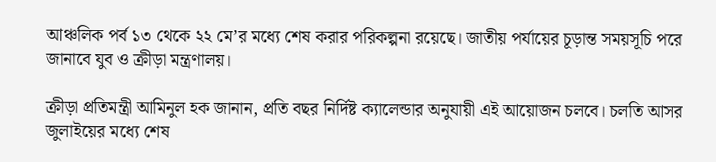আঞ্চলিক পর্ব ১৩ থেকে ২২ মে’র মধ্যে শেষ করার পরিকল্পনা রয়েছে। জাতীয় পর্যায়ের চূড়ান্ত সময়সূচি পরে জানাবে যুব ও ক্রীড়া মন্ত্রণালয়।

ক্রীড়া প্রতিমন্ত্রী আমিনুল হক জানান, প্রতি বছর নির্দিষ্ট ক্যালেন্ডার অনুযায়ী এই আয়োজন চলবে। চলতি আসর জুলাইয়ের মধ্যে শেষ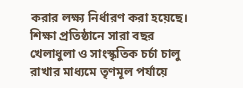করার লক্ষ্য নির্ধারণ করা হয়েছে। শিক্ষা প্রতিষ্ঠানে সারা বছর খেলাধুলা ও সাংস্কৃতিক চর্চা চালু রাখার মাধ্যমে তৃণমূল পর্যায়ে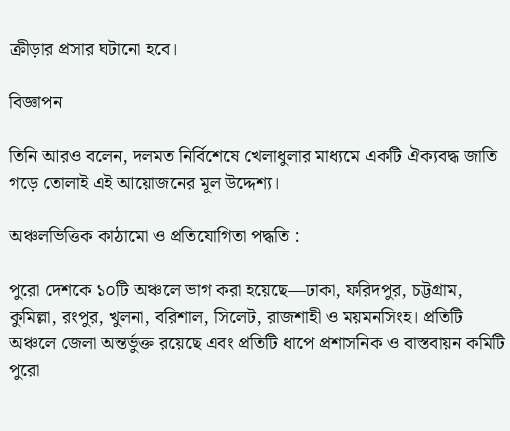ক্রীড়ার প্রসার ঘটানো হবে।

বিজ্ঞাপন

তিনি আরও বলেন, দলমত নির্বিশেষে খেলাধুলার মাধ্যমে একটি ঐক্যবদ্ধ জাতি গড়ে তোলাই এই আয়োজনের মূল উদ্দেশ্য।

অঞ্চলভিত্তিক কাঠামো ও প্রতিযোগিতা পদ্ধতি :

পুরো দেশকে ১০টি অঞ্চলে ভাগ করা হয়েছে—ঢাকা, ফরিদপুর, চট্টগ্রাম, কুমিল্লা, রংপুর, খুলনা, বরিশাল, সিলেট, রাজশাহী ও ময়মনসিংহ। প্রতিটি অঞ্চলে জেলা অন্তর্ভুক্ত রয়েছে এবং প্রতিটি ধাপে প্রশাসনিক ও বাস্তবায়ন কমিটি পুরো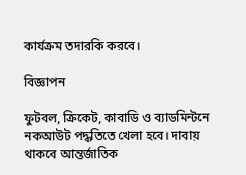কার্যক্রম তদারকি করবে।

বিজ্ঞাপন

ফুটবল, ক্রিকেট, কাবাডি ও ব্যাডমিন্টনে নকআউট পদ্ধতিতে খেলা হবে। দাবায় থাকবে আন্তর্জাতিক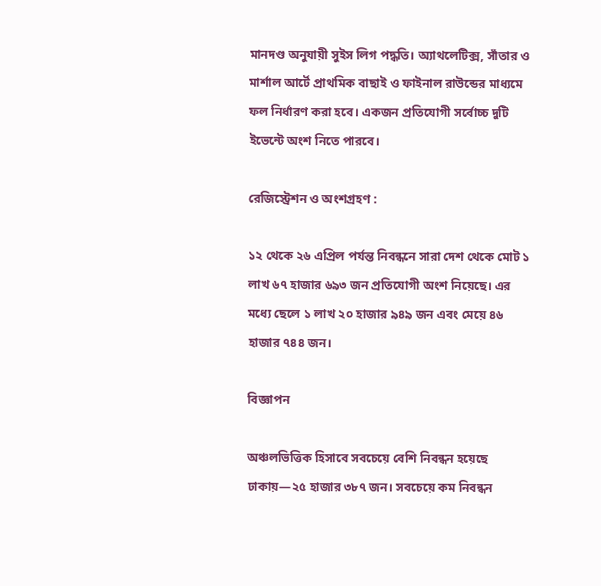মানদণ্ড অনুযায়ী সুইস লিগ পদ্ধতি। অ্যাথলেটিক্স, সাঁতার ও মার্শাল আর্টে প্রাথমিক বাছাই ও ফাইনাল রাউন্ডের মাধ্যমে ফল নির্ধারণ করা হবে। একজন প্রতিযোগী সর্বোচ্চ দুটি ইভেন্টে অংশ নিতে পারবে।

রেজিস্ট্রেশন ও অংশগ্রহণ :

১২ থেকে ২৬ এপ্রিল পর্যন্ত নিবন্ধনে সারা দেশ থেকে মোট ১ লাখ ৬৭ হাজার ৬৯৩ জন প্রতিযোগী অংশ নিয়েছে। এর মধ্যে ছেলে ১ লাখ ২০ হাজার ৯৪৯ জন এবং মেয়ে ৪৬ হাজার ৭৪৪ জন।

বিজ্ঞাপন

অঞ্চলভিত্তিক হিসাবে সবচেয়ে বেশি নিবন্ধন হয়েছে ঢাকায়—২৫ হাজার ৩৮৭ জন। সবচেয়ে কম নিবন্ধন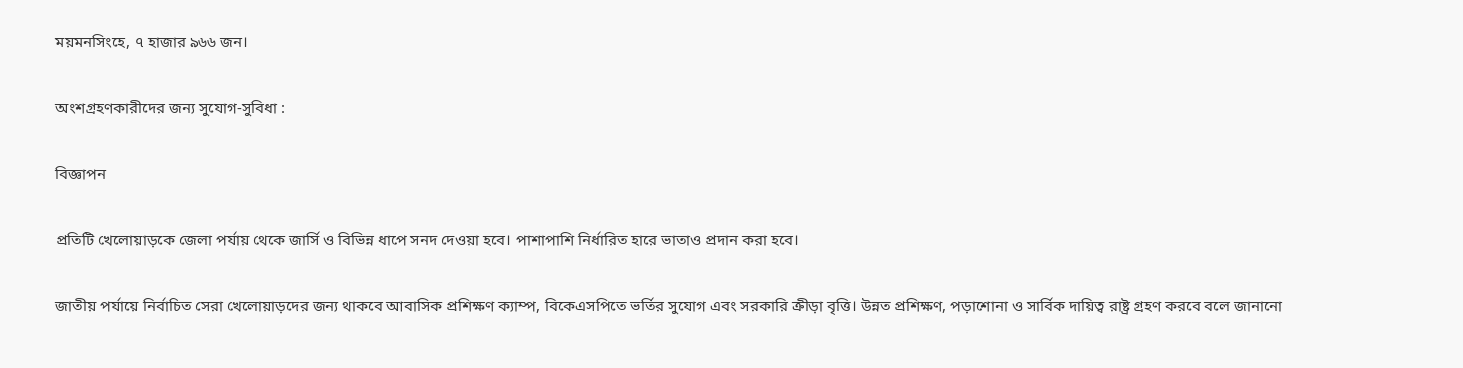ময়মনসিংহে, ৭ হাজার ৯৬৬ জন।

অংশগ্রহণকারীদের জন্য সুযোগ-সুবিধা :

বিজ্ঞাপন

প্রতিটি খেলোয়াড়কে জেলা পর্যায় থেকে জার্সি ও বিভিন্ন ধাপে সনদ দেওয়া হবে। পাশাপাশি নির্ধারিত হারে ভাতাও প্রদান করা হবে।

জাতীয় পর্যায়ে নির্বাচিত সেরা খেলোয়াড়দের জন্য থাকবে আবাসিক প্রশিক্ষণ ক্যাম্প, বিকেএসপিতে ভর্তির সুযোগ এবং সরকারি ক্রীড়া বৃত্তি। উন্নত প্রশিক্ষণ, পড়াশোনা ও সার্বিক দায়িত্ব রাষ্ট্র গ্রহণ করবে বলে জানানো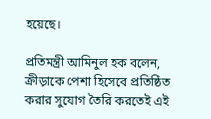হয়েছে।

প্রতিমন্ত্রী আমিনুল হক বলেন, ক্রীড়াকে পেশা হিসেবে প্রতিষ্ঠিত করার সুযোগ তৈরি করতেই এই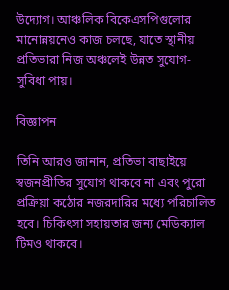উদ্যোগ। আঞ্চলিক বিকেএসপিগুলোর মানোন্নয়নেও কাজ চলছে, যাতে স্থানীয় প্রতিভারা নিজ অঞ্চলেই উন্নত সুযোগ-সুবিধা পায়।

বিজ্ঞাপন

তিনি আরও জানান, প্রতিভা বাছাইয়ে স্বজনপ্রীতির সুযোগ থাকবে না এবং পুরো প্রক্রিয়া কঠোর নজরদারির মধ্যে পরিচালিত হবে। চিকিৎসা সহায়তার জন্য মেডিক্যাল টিমও থাকবে।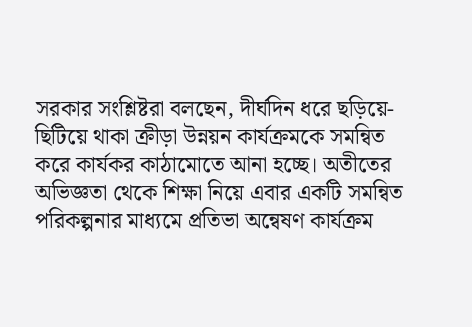সরকার সংশ্লিষ্টরা বলছেন, দীর্ঘদিন ধরে ছড়িয়ে-ছিটিয়ে থাকা ক্রীড়া উন্নয়ন কার্যক্রমকে সমন্বিত করে কার্যকর কাঠামোতে আনা হচ্ছে। অতীতের অভিজ্ঞতা থেকে শিক্ষা নিয়ে এবার একটি সমন্বিত পরিকল্পনার মাধ্যমে প্রতিভা অন্বেষণ কার্যক্রম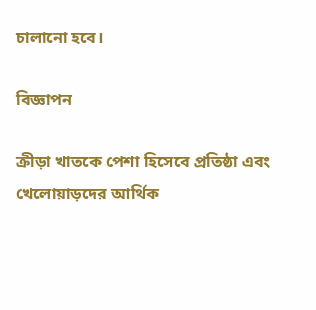চালানো হবে।

বিজ্ঞাপন

ক্রীড়া খাতকে পেশা হিসেবে প্রতিষ্ঠা এবং খেলোয়াড়দের আর্থিক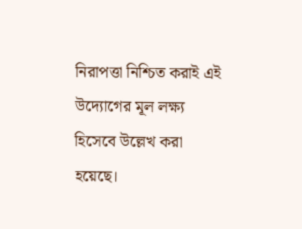নিরাপত্তা নিশ্চিত করাই এই উদ্যোগের মূল লক্ষ্য হিসেবে উল্লেখ করা হয়েছে।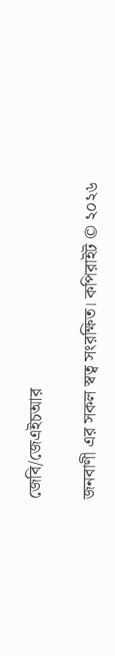জেবি/জেএইচআর

জনবাণী এর সকল স্বত্ব সংরক্ষিত। কপিরাইট © ২০২৬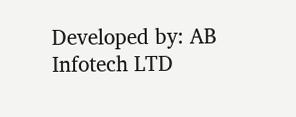Developed by: AB Infotech LTD